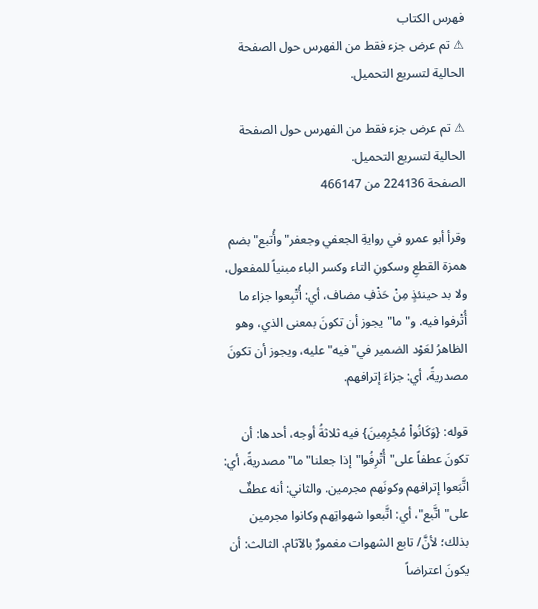فهرس الكتاب
⚠ تم عرض جزء فقط من الفهرس حول الصفحة الحالية لتسريع التحميل.

⚠ تم عرض جزء فقط من الفهرس حول الصفحة الحالية لتسريع التحميل.
الصفحة 224136 من 466147

وقرأ أبو عمرو في روايةِ الجعفي وجعفر"وأُتبع"بضم همزة القطعِ وسكونِ التاء وكسر الباء مبنياً للمفعول، ولا بد حينئذٍ مِنْ حَذْفِ مضاف، أي: أُتْبِعوا جزاء ما أُتْرفوا فيه. و"ما"يجوز أن تكونَ بمعنى الذي، وهو الظاهرُ لعَوْد الضمير في"فيه"عليه، ويجوز أن تكونَ مصدريةً، أي: جزاءَ إترافهم.

قوله: {وَكَانُواْ مُجْرِمِينَ} فيه ثلاثةُ أوجه، أحدها: أن تكونَ عطفاً على"أُتْرِفُوا"إذا جعلنا"ما"مصدريةً، أي: اتَّبَعوا إترافهم وكونَهم مجرمين. والثاني: أنه عطفٌ على"اتَّبع"، أي: اتَّبعوا شهواتِهم وكانوا مجرمين بذلك؛ لأنَّ/ تابع الشهوات مغمورٌ بالآثام. الثالث: أن يكونَ اعتراضاً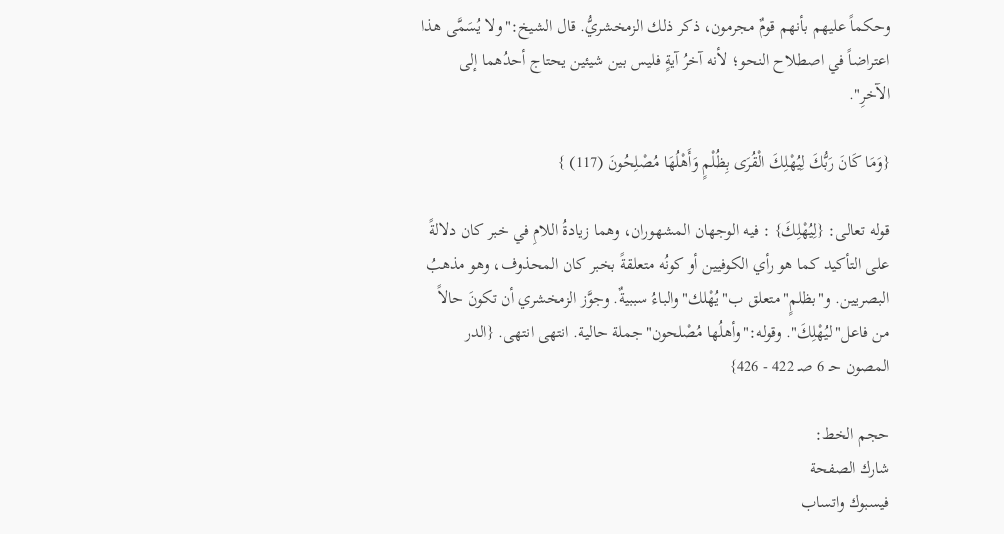وحكماً عليهم بأنهم قومٌ مجرمون، ذكر ذلك الزمخشريُّ. قال الشيخ:"ولا يُسَمَّى هذا اعتراضاً في اصطلاح النحو؛ لأنه آخرُ آيةٍ فليس بين شيئين يحتاج أحدُهما إلى الآخرِ".

{وَمَا كَانَ رَبُّكَ لِيُهْلِكَ الْقُرَى بِظُلْمٍ وَأَهْلُهَا مُصْلِحُونَ (117) }

قوله تعالى: {لِيُهْلِكَ} : فيه الوجهان المشهوران، وهما زيادةُ اللامِ في خبر كان دلالةً على التأكيد كما هو رأي الكوفيين أو كونُه متعلقةً بخبر كان المحذوف، وهو مذهبُ البصريين. و"بظلمٍ"متعلق ب"يُهْلك"والباءُ سببيةٌ. وجوَّز الزمخشري أن تكونَ حالاً من فاعل"ليُهْلِكَ". وقوله:"وأهلُها مُصْلحون"جملة حالية. انتهى انتهى. {الدر المصون حـ 6 صـ 422 - 426}

حجم الخط:
شارك الصفحة
فيسبوك واتساب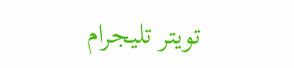تويتر تليجرام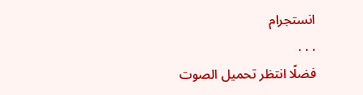انستجرام
. . .
فضلًا انتظر تحميل الصوت